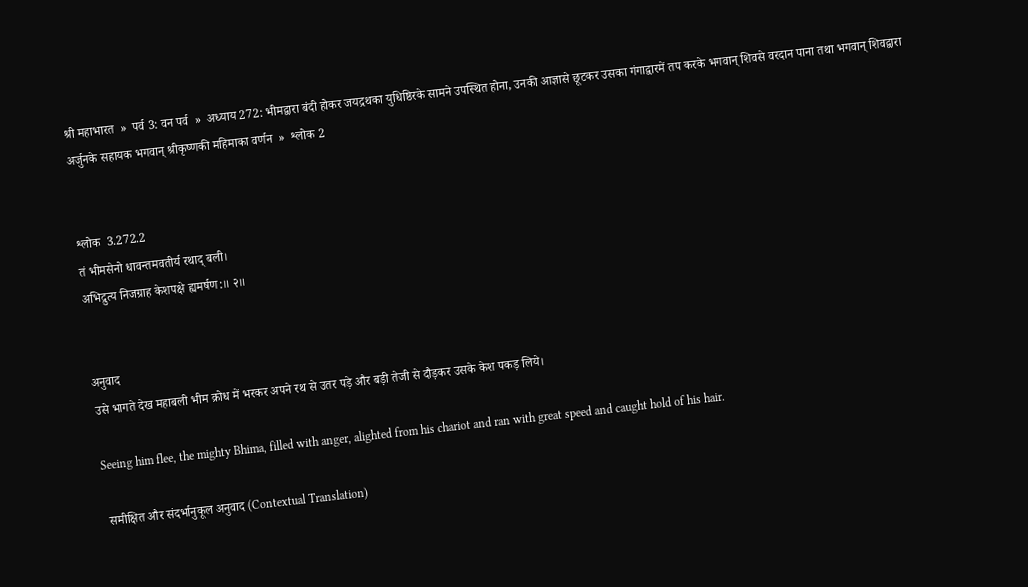श्री महाभारत  »  पर्व 3: वन पर्व  »  अध्याय 272: भीमद्वारा बंदी होकर जयद्रथका युधिष्ठिरके सामने उपस्थित होना, उनकी आज्ञासे छूटकर उसका गंगाद्वारमें तप करके भगवान् शिवसे वरदान पाना तथा भगवान् शिवद्वारा अर्जुनके सहायक भगवान् श्रीकृष्णकी महिमाका वर्णन  »  श्लोक 2


श्लोक  3.272.2
तं भीमसेनो धावन्तमवतीर्य रथाद् बली।
अभिद्रुत्य निजग्राह केशपक्षे ह्यमर्षण:॥ २॥


अनुवाद
उसे भागते देख महाबली भीम क्रोध में भरकर अपने रथ से उतर पड़े और बड़ी तेजी से दौड़कर उसके केश पकड़ लिये।

Seeing him flee, the mighty Bhima, filled with anger, alighted from his chariot and ran with great speed and caught hold of his hair.

 समीक्षित और संदर्भानुकूल अनुवाद (Contextual Translation)